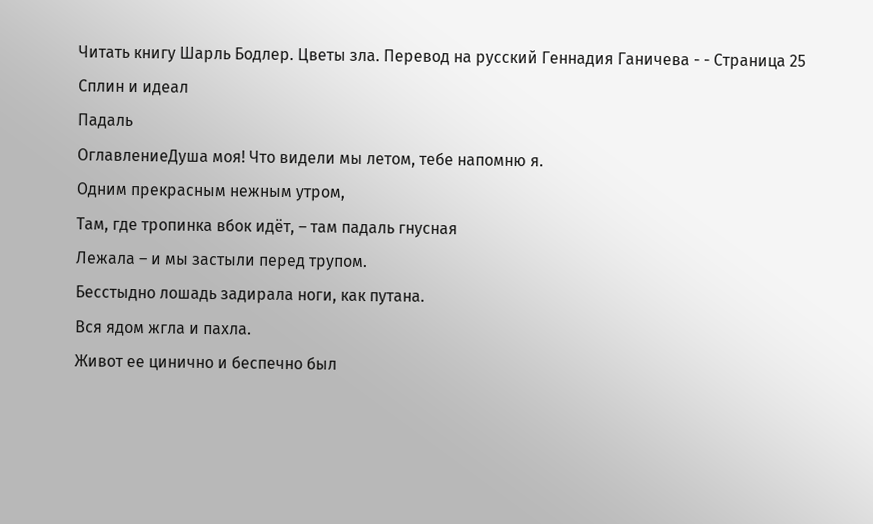Читать книгу Шарль Бодлер. Цветы зла. Перевод на русский Геннадия Ганичева - - Страница 25
Сплин и идеал
Падаль
ОглавлениеДуша моя! Что видели мы летом, тебе напомню я.
Одним прекрасным нежным утром,
Там, где тропинка вбок идёт, – там падаль гнусная
Лежала – и мы застыли перед трупом.
Бесстыдно лошадь задирала ноги, как путана.
Вся ядом жгла и пахла.
Живот ее цинично и беспечно был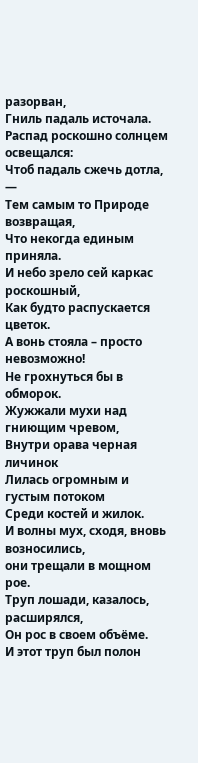разорван,
Гниль падаль источала.
Распад роскошно солнцем освещался:
Чтоб падаль сжечь дотла, —
Тем самым то Природе возвращая,
Что некогда единым приняла.
И небо зрело сей каркас роскошный,
Как будто распускается цветок.
А вонь стояла – просто невозможно!
Не грохнуться бы в обморок.
Жужжали мухи над гниющим чревом,
Внутри орава черная личинок
Лилась огромным и густым потоком
Среди костей и жилок.
И волны мух, сходя, вновь возносились,
они трещали в мощном рое.
Труп лошади, казалось, расширялся,
Он рос в своем объёме.
И этот труп был полон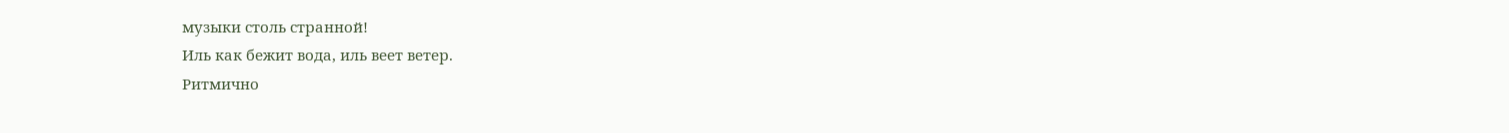музыки столь странной!
Иль как бежит вода, иль веет ветер.
Ритмично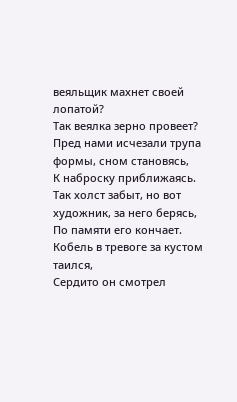веяльщик махнет своей лопатой?
Так веялка зерно провеет?
Пред нами исчезали трупа формы, сном становясь,
К наброску приближаясь.
Так холст забыт, но вот художник, за него берясь,
По памяти его кончает.
Кобель в тревоге за кустом таился,
Сердито он смотрел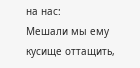на нас:
Мешали мы ему кусище оттащить,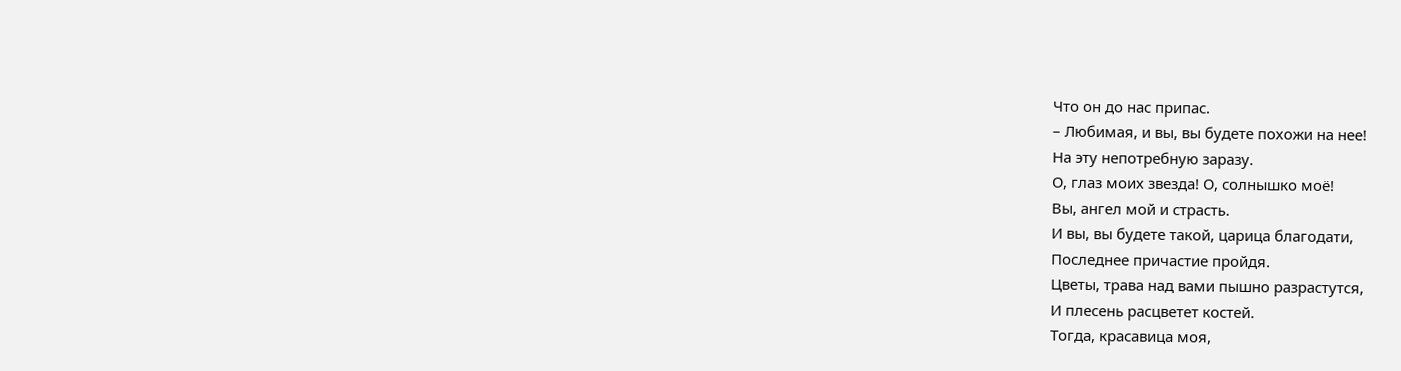Что он до нас припас.
– Любимая, и вы, вы будете похожи на нее!
На эту непотребную заразу.
О, глаз моих звезда! О, солнышко моё!
Вы, ангел мой и страсть.
И вы, вы будете такой, царица благодати,
Последнее причастие пройдя.
Цветы, трава над вами пышно разрастутся,
И плесень расцветет костей.
Тогда, красавица моя,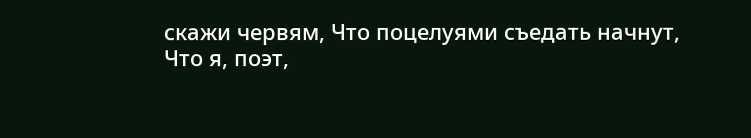скажи червям, Что поцелуями съедать начнут,
Что я, поэт,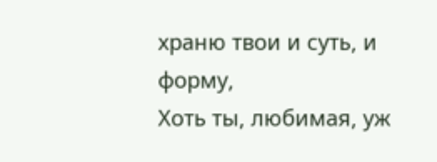храню твои и суть, и форму,
Хоть ты, любимая, уж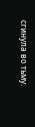сгинула во тьму.